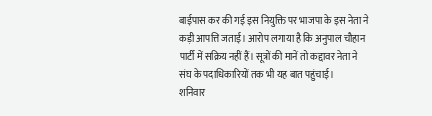बाईपास कर की गई इस नियुक्ति पर भाजपा के इस नेता ने कड़ी आपत्ति जताई। आरोप लगाया है कि अनुपाल चौहान पार्टी में सक्रिय नहीं हैं। सूत्रों की मानें तो कद्दावर नेता ने संघ के पदाधिकारियों तक भी यह बात पहुंचाई।
शनिवार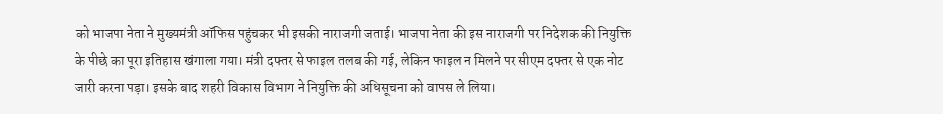को भाजपा नेता ने मुख्यमंत्री ऑफिस पहुंचकर भी इसकी नाराजगी जताई। भाजपा नेता की इस नाराजगी पर निदेशक की नियुक्ति के पीछे का पूरा इतिहास खंगाला गया। मंत्री दफ्तर से फाइल तलब की गई, लेकिन फाइल न मिलने पर सीएम दफ्तर से एक नोट जारी करना पड़ा। इसके बाद शहरी विकास विभाग ने नियुक्ति की अधिसूचना को वापस ले लिया।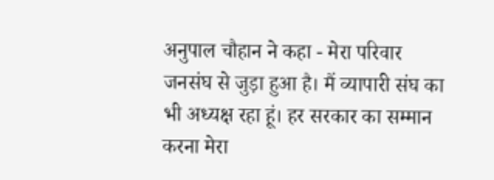अनुपाल चौहान ने कहा - मेरा परिवार जनसंघ से जुड़ा हुआ है। मैं व्यापारी संघ का भी अध्यक्ष रहा हूं। हर सरकार का सम्मान करना मेरा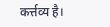कर्त्तव्य है।